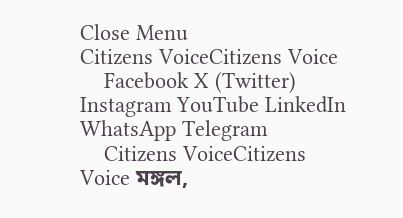Close Menu
Citizens VoiceCitizens Voice
    Facebook X (Twitter) Instagram YouTube LinkedIn WhatsApp Telegram
    Citizens VoiceCitizens Voice মঙ্গল,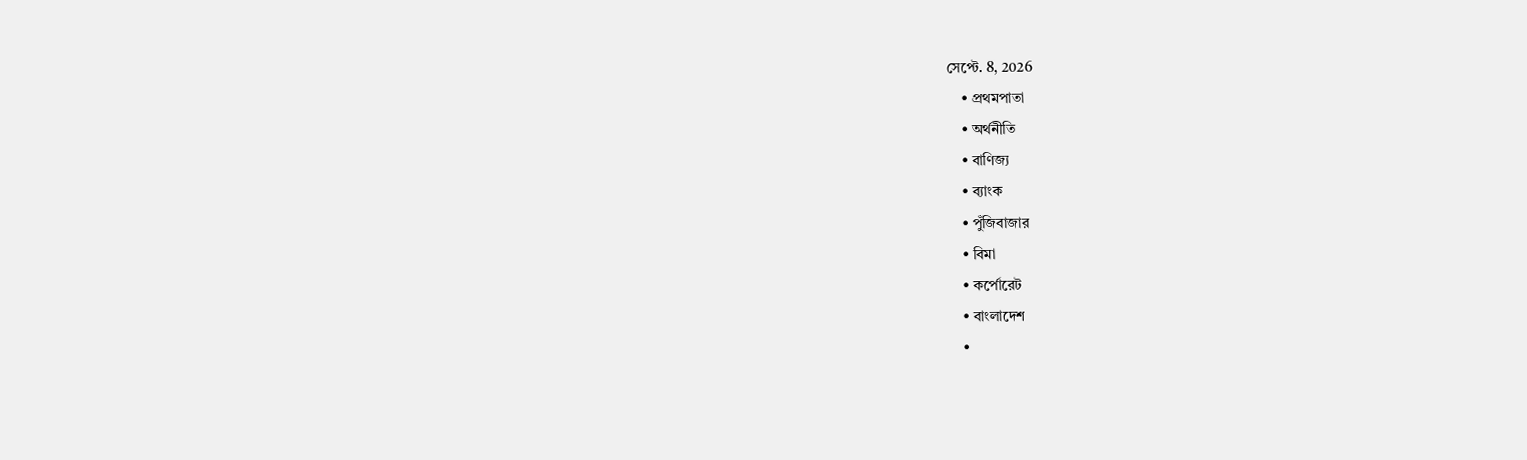সেপ্টে. 8, 2026
    • প্রথমপাতা
    • অর্থনীতি
    • বাণিজ্য
    • ব্যাংক
    • পুঁজিবাজার
    • বিমা
    • কর্পোরেট
    • বাংলাদেশ
    •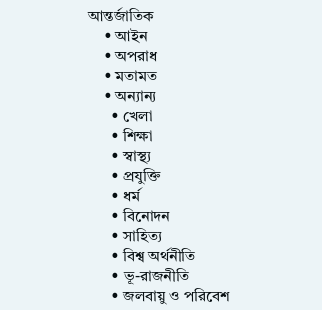আন্তর্জাতিক
    • আইন
    • অপরাধ
    • মতামত
    • অন্যান্য
      • খেলা
      • শিক্ষা
      • স্বাস্থ্য
      • প্রযুক্তি
      • ধর্ম
      • বিনোদন
      • সাহিত্য
      • বিশ্ব অর্থনীতি
      • ভূ-রাজনীতি
      • জলবায়ু ও পরিবেশ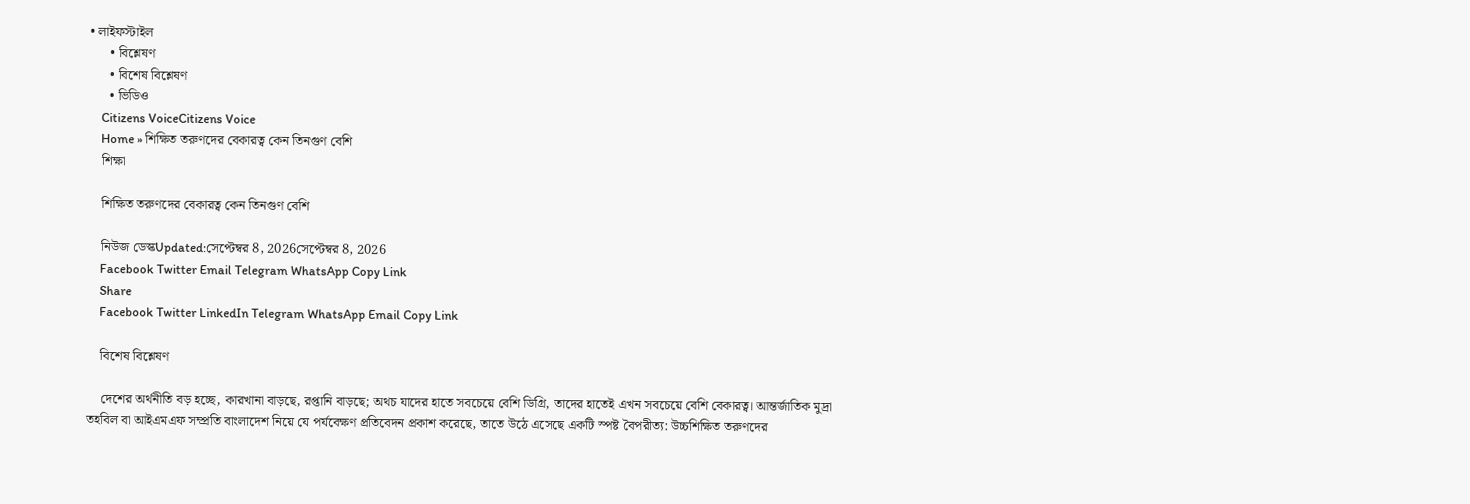• লাইফস্টাইল
      • বিশ্লেষণ
      • বিশেষ বিশ্লেষণ
      • ভিডিও
    Citizens VoiceCitizens Voice
    Home » শিক্ষিত তরুণদের বেকারত্ব কেন তিনগুণ বেশি
    শিক্ষা

    শিক্ষিত তরুণদের বেকারত্ব কেন তিনগুণ বেশি

    নিউজ ডেস্কUpdated:সেপ্টেম্বর 8, 2026সেপ্টেম্বর 8, 2026
    Facebook Twitter Email Telegram WhatsApp Copy Link
    Share
    Facebook Twitter LinkedIn Telegram WhatsApp Email Copy Link

    বিশেষ বিশ্লেষণ

    দেশের অর্থনীতি বড় হচ্ছে, কারখানা বাড়ছে, রপ্তানি বাড়ছে; অথচ যাদের হাতে সবচেয়ে বেশি ডিগ্রি, তাদের হাতেই এখন সবচেয়ে বেশি বেকারত্ব। আন্তর্জাতিক মুদ্রা তহবিল বা আইএমএফ সম্প্রতি বাংলাদেশ নিয়ে যে পর্যবেক্ষণ প্রতিবেদন প্রকাশ করেছে, তাতে উঠে এসেছে একটি স্পষ্ট বৈপরীত্য: উচ্চশিক্ষিত তরুণদের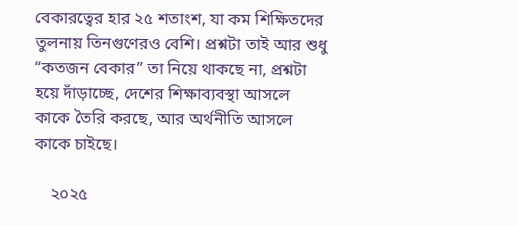বেকারত্বের হার ২৫ শতাংশ, যা কম শিক্ষিতদের তুলনায় তিনগুণেরও বেশি। প্রশ্নটা তাই আর শুধু “কতজন বেকার” তা নিয়ে থাকছে না, প্রশ্নটা হয়ে দাঁড়াচ্ছে, দেশের শিক্ষাব্যবস্থা আসলে কাকে তৈরি করছে, আর অর্থনীতি আসলে কাকে চাইছে।

    ২০২৫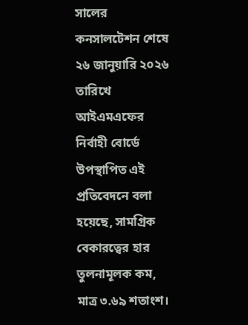সালের কনসালটেশন শেষে ২৬ জানুয়ারি ২০২৬ তারিখে আইএমএফের নির্বাহী বোর্ডে উপস্থাপিত এই প্রতিবেদনে বলা হয়েছে, সামগ্রিক বেকারত্বের হার তুলনামূলক কম, মাত্র ৩.৬৯ শতাংশ।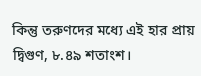কিন্তু তরুণদের মধ্যে এই হার প্রায় দ্বিগুণ, ৮.৪৯ শতাংশ।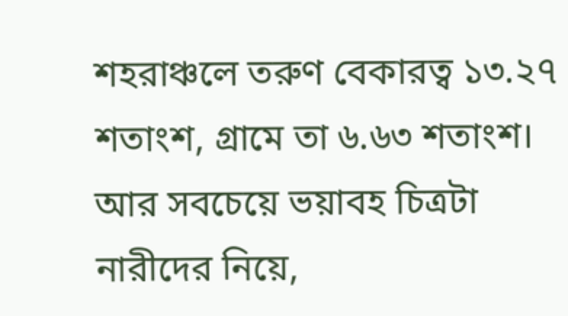শহরাঞ্চলে তরুণ বেকারত্ব ১৩.২৭ শতাংশ, গ্রামে তা ৬.৬৩ শতাংশ। আর সবচেয়ে ভয়াবহ চিত্রটা নারীদের নিয়ে,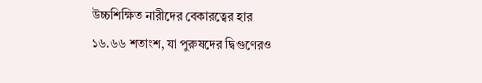উচ্চশিক্ষিত নারীদের বেকারত্বের হার ১৬.৬৬ শতাংশ, যা পুরুষদের দ্বিগুণেরও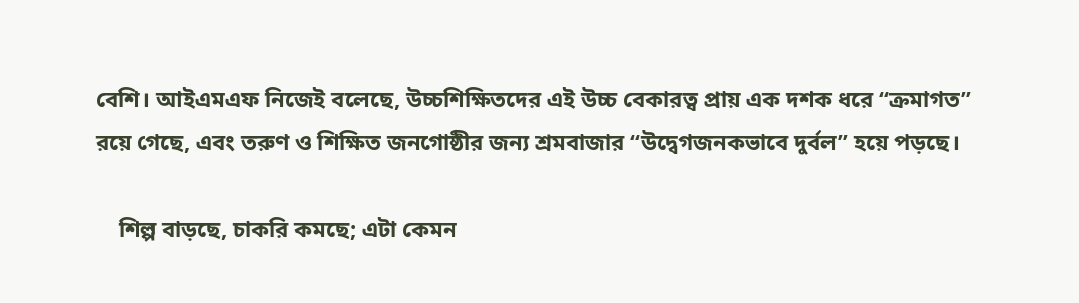বেশি। আইএমএফ নিজেই বলেছে, উচ্চশিক্ষিতদের এই উচ্চ বেকারত্ব প্রায় এক দশক ধরে “ক্রমাগত” রয়ে গেছে, এবং তরুণ ও শিক্ষিত জনগোষ্ঠীর জন্য শ্রমবাজার “উদ্বেগজনকভাবে দুর্বল” হয়ে পড়ছে।

    শিল্প বাড়ছে, চাকরি কমছে; এটা কেমন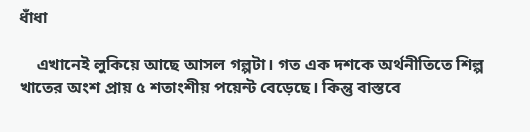ধাঁধা

    এখানেই লুকিয়ে আছে আসল গল্পটা। গত এক দশকে অর্থনীতিতে শিল্প খাতের অংশ প্রায় ৫ শতাংশীয় পয়েন্ট বেড়েছে। কিন্তু বাস্তবে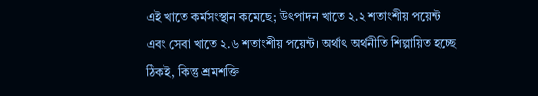এই খাতে কর্মসংস্থান কমেছে; উৎপাদন খাতে ২.২ শতাংশীয় পয়েন্ট এবং সেবা খাতে ২.৬ শতাংশীয় পয়েন্ট। অর্থাৎ অর্থনীতি শিল্পায়িত হচ্ছে ঠিকই, কিন্তু শ্রমশক্তি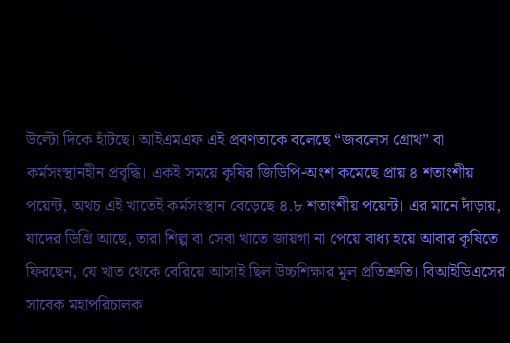উল্টো দিকে হাঁটছে। আইএমএফ এই প্রবণতাকে বলেছে “জবলেস গ্রোথ” বা কর্মসংস্থানহীন প্রবৃদ্ধি। একই সময়ে কৃষির জিডিপি-অংশ কমেছে প্রায় ৪ শতাংশীয় পয়েন্ট, অথচ এই খাতেই কর্মসংস্থান বেড়েছে ৪.৮ শতাংশীয় পয়েন্ট। এর মানে দাঁড়ায়, যাদের ডিগ্রি আছে, তারা শিল্প বা সেবা খাতে জায়গা না পেয়ে বাধ্য হয়ে আবার কৃষিতে ফিরছেন, যে খাত থেকে বেরিয়ে আসাই ছিল উচ্চশিক্ষার মূল প্রতিশ্রুতি। বিআইডিএসের সাবেক মহাপরিচালক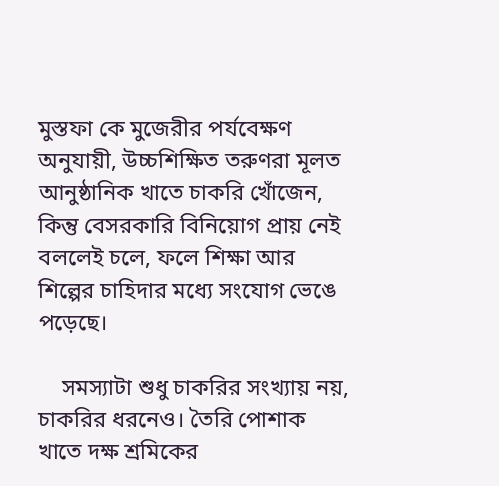মুস্তফা কে মুজেরীর পর্যবেক্ষণ অনুযায়ী, উচ্চশিক্ষিত তরুণরা মূলত আনুষ্ঠানিক খাতে চাকরি খোঁজেন, কিন্তু বেসরকারি বিনিয়োগ প্রায় নেই বললেই চলে, ফলে শিক্ষা আর শিল্পের চাহিদার মধ্যে সংযোগ ভেঙে পড়েছে।

    সমস্যাটা শুধু চাকরির সংখ্যায় নয়, চাকরির ধরনেও। তৈরি পোশাক খাতে দক্ষ শ্রমিকের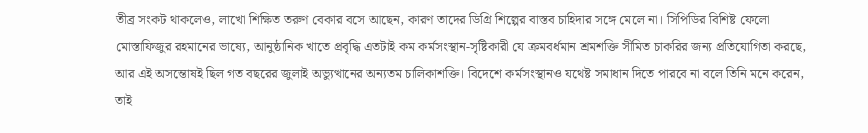তীব্র সংকট থাকলেও, লাখো শিক্ষিত তরুণ বেকার বসে আছেন, কারণ তাদের ডিগ্রি শিল্পের বাস্তব চাহিদার সঙ্গে মেলে না। সিপিডির বিশিষ্ট ফেলো মোস্তাফিজুর রহমানের ভাষ্যে, আনুষ্ঠানিক খাতে প্রবৃদ্ধি এতটাই কম কর্মসংস্থান-সৃষ্টিকারী যে ক্রমবর্ধমান শ্রমশক্তি সীমিত চাকরির জন্য প্রতিযোগিতা করছে, আর এই অসন্তোষই ছিল গত বছরের জুলাই অভ্যুত্থানের অন্যতম চালিকাশক্তি। বিদেশে কর্মসংস্থানও যথেষ্ট সমাধান দিতে পারবে না বলে তিনি মনে করেন, তাই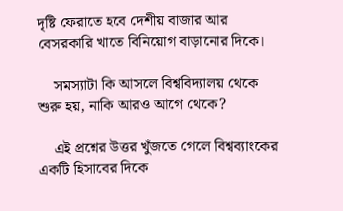দৃষ্টি ফেরাতে হবে দেশীয় বাজার আর বেসরকারি খাতে বিনিয়োগ বাড়ানোর দিকে।

    সমস্যাটা কি আসলে বিশ্ববিদ্যালয় থেকে শুরু হয়, নাকি আরও আগে থেকে?

    এই প্রশ্নের উত্তর খুঁজতে গেলে বিশ্বব্যাংকের একটি হিসাবের দিকে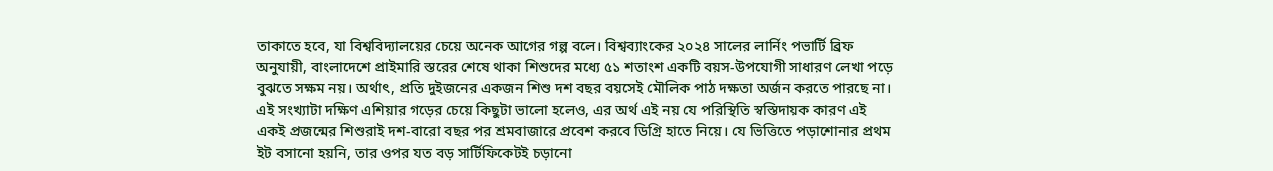তাকাতে হবে, যা বিশ্ববিদ্যালয়ের চেয়ে অনেক আগের গল্প বলে। বিশ্বব্যাংকের ২০২৪ সালের লার্নিং পভার্টি ব্রিফ অনুযায়ী, বাংলাদেশে প্রাইমারি স্তরের শেষে থাকা শিশুদের মধ্যে ৫১ শতাংশ একটি বয়স-উপযোগী সাধারণ লেখা পড়ে বুঝতে সক্ষম নয়। অর্থাৎ, প্রতি দুইজনের একজন শিশু দশ বছর বয়সেই মৌলিক পাঠ দক্ষতা অর্জন করতে পারছে না। এই সংখ্যাটা দক্ষিণ এশিয়ার গড়ের চেয়ে কিছুটা ভালো হলেও, এর অর্থ এই নয় যে পরিস্থিতি স্বস্তিদায়ক কারণ এই একই প্রজন্মের শিশুরাই দশ-বারো বছর পর শ্রমবাজারে প্রবেশ করবে ডিগ্রি হাতে নিয়ে। যে ভিত্তিতে পড়াশোনার প্রথম ইট বসানো হয়নি, তার ওপর যত বড় সার্টিফিকেটই চড়ানো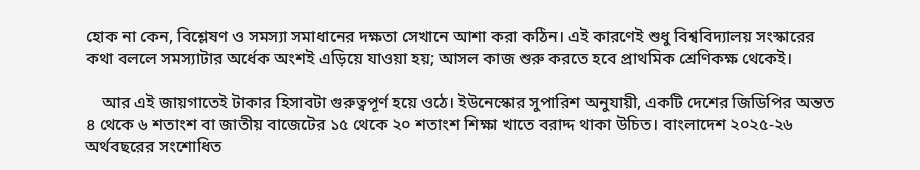হোক না কেন, বিশ্লেষণ ও সমস্যা সমাধানের দক্ষতা সেখানে আশা করা কঠিন। এই কারণেই শুধু বিশ্ববিদ্যালয় সংস্কারের কথা বললে সমস্যাটার অর্ধেক অংশই এড়িয়ে যাওয়া হয়; আসল কাজ শুরু করতে হবে প্রাথমিক শ্রেণিকক্ষ থেকেই।

    আর এই জায়গাতেই টাকার হিসাবটা গুরুত্বপূর্ণ হয়ে ওঠে। ইউনেস্কোর সুপারিশ অনুযায়ী, একটি দেশের জিডিপির অন্তত ৪ থেকে ৬ শতাংশ বা জাতীয় বাজেটের ১৫ থেকে ২০ শতাংশ শিক্ষা খাতে বরাদ্দ থাকা উচিত। বাংলাদেশ ২০২৫-২৬ অর্থবছরের সংশোধিত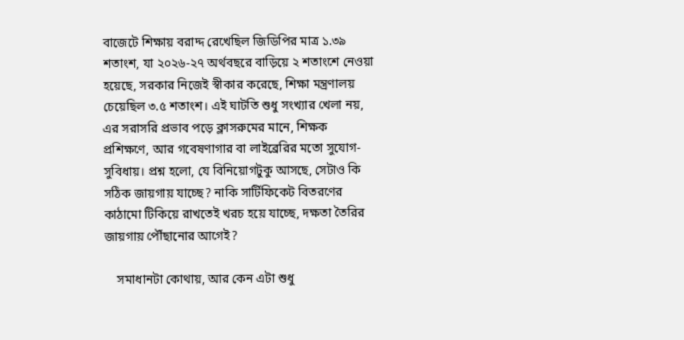বাজেটে শিক্ষায় বরাদ্দ রেখেছিল জিডিপির মাত্র ১.৩৯ শতাংশ, যা ২০২৬-২৭ অর্থবছরে বাড়িয়ে ২ শতাংশে নেওয়া হয়েছে, সরকার নিজেই স্বীকার করেছে, শিক্ষা মন্ত্রণালয় চেয়েছিল ৩.৫ শতাংশ। এই ঘাটতি শুধু সংখ্যার খেলা নয়, এর সরাসরি প্রভাব পড়ে ক্লাসরুমের মানে, শিক্ষক প্রশিক্ষণে, আর গবেষণাগার বা লাইব্রেরির মতো সুযোগ-সুবিধায়। প্রশ্ন হলো, যে বিনিয়োগটুকু আসছে, সেটাও কি সঠিক জায়গায় যাচ্ছে? নাকি সার্টিফিকেট বিতরণের কাঠামো টিকিয়ে রাখতেই খরচ হয়ে যাচ্ছে, দক্ষতা তৈরির জায়গায় পৌঁছানোর আগেই?

    সমাধানটা কোথায়, আর কেন এটা শুধু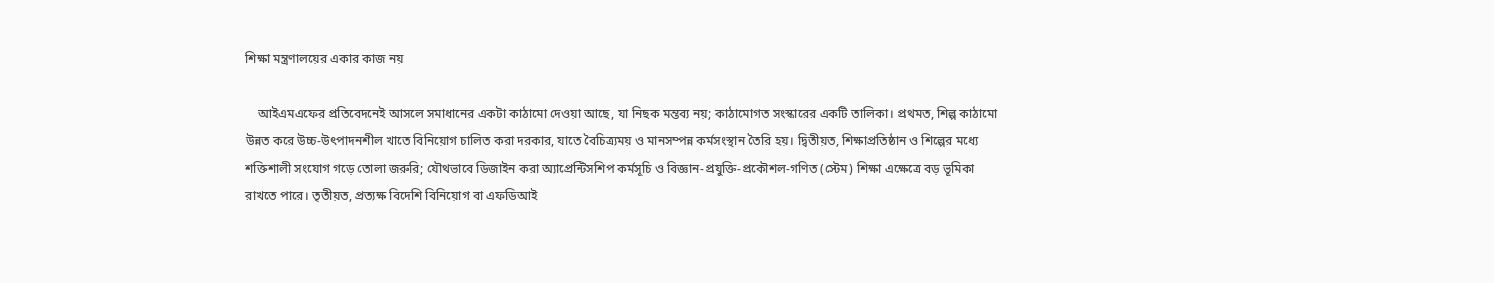শিক্ষা মন্ত্রণালয়ের একার কাজ নয়

    আইএমএফের প্রতিবেদনেই আসলে সমাধানের একটা কাঠামো দেওয়া আছে, যা নিছক মন্তব্য নয়; কাঠামোগত সংস্কারের একটি তালিকা। প্রথমত, শিল্প কাঠামো উন্নত করে উচ্চ-উৎপাদনশীল খাতে বিনিয়োগ চালিত করা দরকার, যাতে বৈচিত্র্যময় ও মানসম্পন্ন কর্মসংস্থান তৈরি হয়। দ্বিতীয়ত, শিক্ষাপ্রতিষ্ঠান ও শিল্পের মধ্যে শক্তিশালী সংযোগ গড়ে তোলা জরুরি; যৌথভাবে ডিজাইন করা অ্যাপ্রেন্টিসশিপ কর্মসূচি ও বিজ্ঞান-প্রযুক্তি-প্রকৌশল-গণিত (স্টেম) শিক্ষা এক্ষেত্রে বড় ভূমিকা রাখতে পারে। তৃতীয়ত, প্রত্যক্ষ বিদেশি বিনিয়োগ বা এফডিআই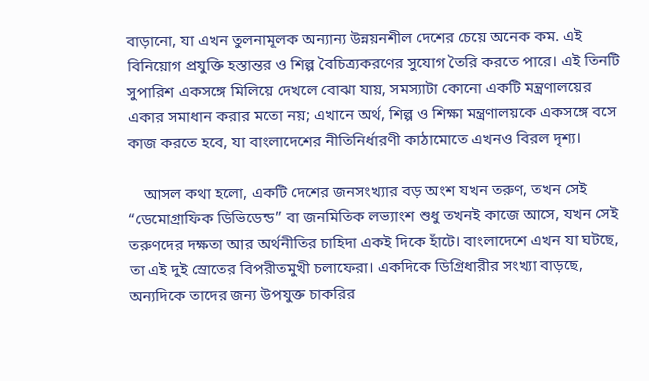বাড়ানো, যা এখন তুলনামূলক অন্যান্য উন্নয়নশীল দেশের চেয়ে অনেক কম. এই বিনিয়োগ প্রযুক্তি হস্তান্তর ও শিল্প বৈচিত্র্যকরণের সুযোগ তৈরি করতে পারে। এই তিনটি সুপারিশ একসঙ্গে মিলিয়ে দেখলে বোঝা যায়, সমস্যাটা কোনো একটি মন্ত্রণালয়ের একার সমাধান করার মতো নয়; এখানে অর্থ, শিল্প ও শিক্ষা মন্ত্রণালয়কে একসঙ্গে বসে কাজ করতে হবে, যা বাংলাদেশের নীতিনির্ধারণী কাঠামোতে এখনও বিরল দৃশ্য।

    আসল কথা হলো, একটি দেশের জনসংখ্যার বড় অংশ যখন তরুণ, তখন সেই “ডেমোগ্রাফিক ডিভিডেন্ড” বা জনমিতিক লভ্যাংশ শুধু তখনই কাজে আসে, যখন সেই তরুণদের দক্ষতা আর অর্থনীতির চাহিদা একই দিকে হাঁটে। বাংলাদেশে এখন যা ঘটছে, তা এই দুই স্রোতের বিপরীতমুখী চলাফেরা। একদিকে ডিগ্রিধারীর সংখ্যা বাড়ছে, অন্যদিকে তাদের জন্য উপযুক্ত চাকরির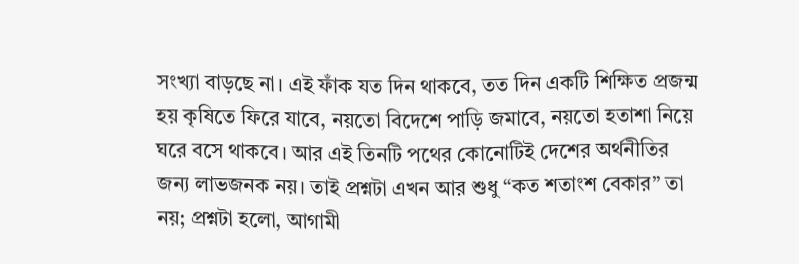সংখ্যা বাড়ছে না। এই ফাঁক যত দিন থাকবে, তত দিন একটি শিক্ষিত প্রজন্ম হয় কৃষিতে ফিরে যাবে, নয়তো বিদেশে পাড়ি জমাবে, নয়তো হতাশা নিয়ে ঘরে বসে থাকবে। আর এই তিনটি পথের কোনোটিই দেশের অর্থনীতির জন্য লাভজনক নয়। তাই প্রশ্নটা এখন আর শুধু “কত শতাংশ বেকার” তা নয়; প্রশ্নটা হলো, আগামী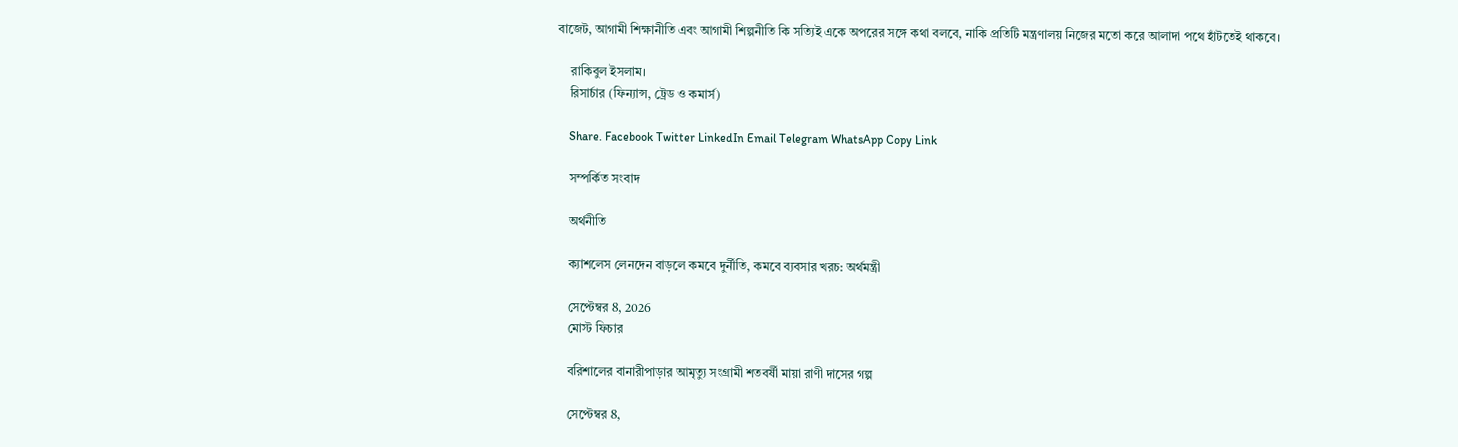বাজেট, আগামী শিক্ষানীতি এবং আগামী শিল্পনীতি কি সত্যিই একে অপরের সঙ্গে কথা বলবে, নাকি প্রতিটি মন্ত্রণালয় নিজের মতো করে আলাদা পথে হাঁটতেই থাকবে।

    রাকিবুল ইসলাম।
    রিসার্চার (ফিন্যান্স, ট্রেড ও কমার্স)

    Share. Facebook Twitter LinkedIn Email Telegram WhatsApp Copy Link

    সম্পর্কিত সংবাদ

    অর্থনীতি

    ক্যাশলেস লেনদেন বাড়লে কমবে দুর্নীতি, কমবে ব্যবসার খরচ: অর্থমন্ত্রী

    সেপ্টেম্বর 8, 2026
    মোস্ট ফিচার

    বরিশালের বানারীপাড়ার আমৃত্যু সংগ্রামী শতবর্ষী মায়া রাণী দাসের গল্প

    সেপ্টেম্বর 8,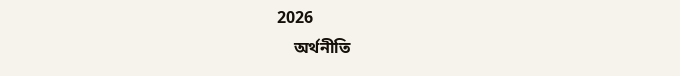2026
    অর্থনীতি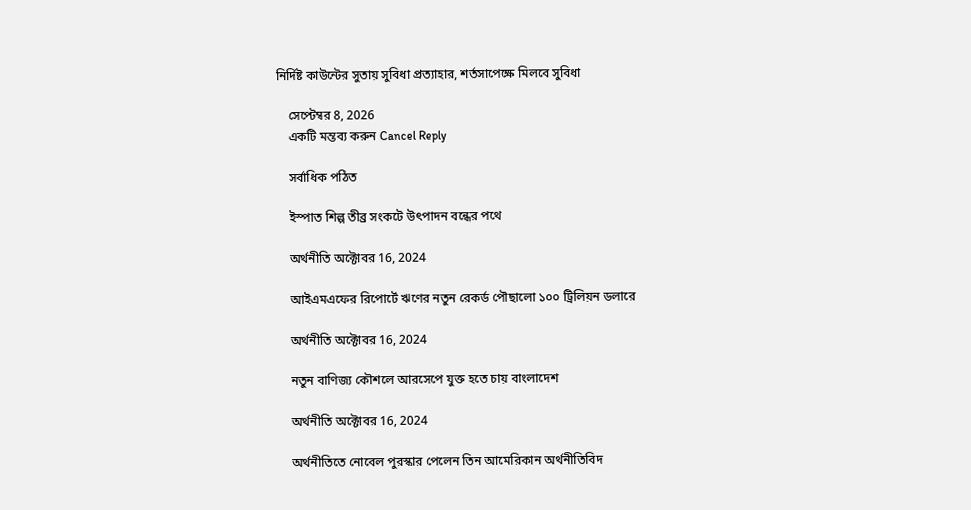নির্দিষ্ট কাউন্টের সুতায় সুবিধা প্রত্যাহার, শর্তসাপেক্ষে মিলবে সুবিধা

    সেপ্টেম্বর 8, 2026
    একটি মন্তব্য করুন Cancel Reply

    সর্বাধিক পঠিত

    ইস্পাত শিল্প তীব্র সংকটে উৎপাদন বন্ধের পথে

    অর্থনীতি অক্টোবর 16, 2024

    আইএমএফের রিপোর্টে ঋণের নতুন রেকর্ড পৌছালো ১০০ ট্রিলিয়ন ডলারে

    অর্থনীতি অক্টোবর 16, 2024

    নতুন বাণিজ্য কৌশলে আরসেপে যুক্ত হতে চায় বাংলাদেশ

    অর্থনীতি অক্টোবর 16, 2024

    অর্থনীতিতে নোবেল পুরস্কার পেলেন তিন আমেরিকান অর্থনীতিবিদ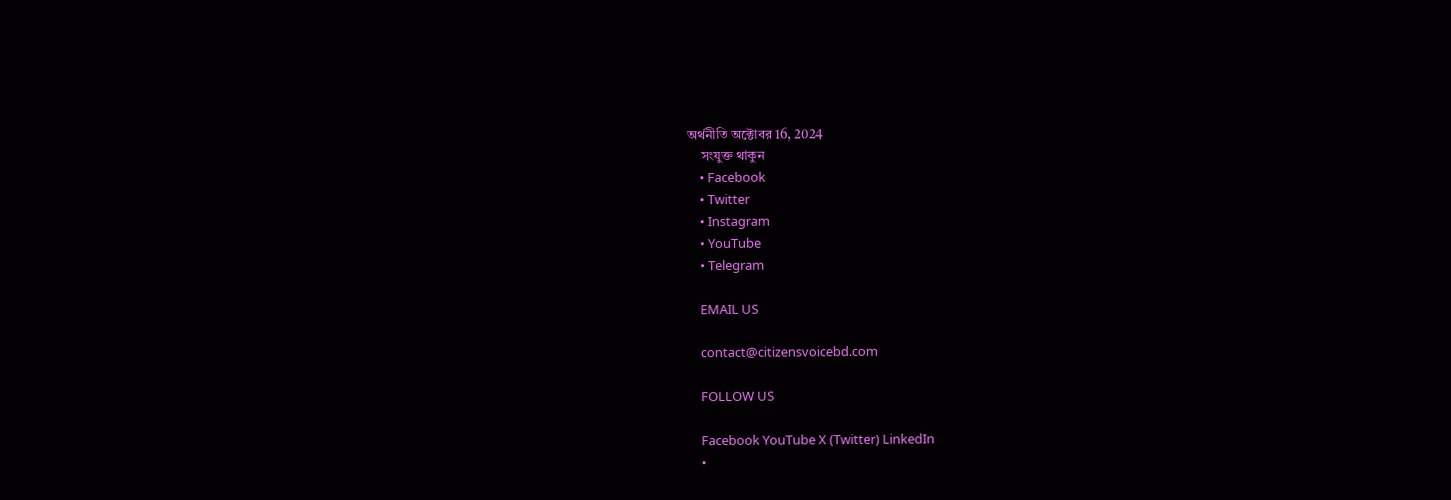অর্থনীতি অক্টোবর 16, 2024
    সংযুক্ত থাকুন
    • Facebook
    • Twitter
    • Instagram
    • YouTube
    • Telegram

    EMAIL US

    contact@citizensvoicebd.com

    FOLLOW US

    Facebook YouTube X (Twitter) LinkedIn
    •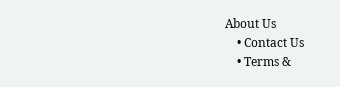About Us
    • Contact Us
    • Terms &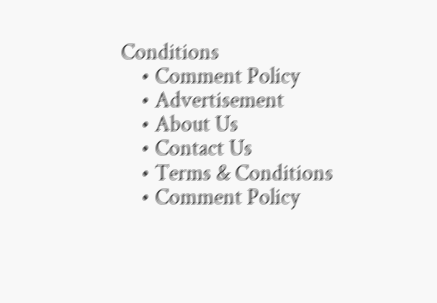Conditions
    • Comment Policy
    • Advertisement
    • About Us
    • Contact Us
    • Terms & Conditions
    • Comment Policy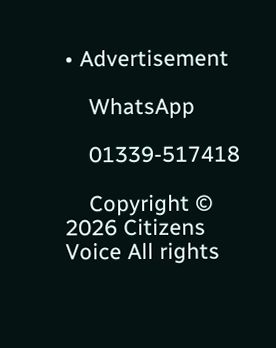• Advertisement

    WhatsApp

    01339-517418

    Copyright © 2026 Citizens Voice All rights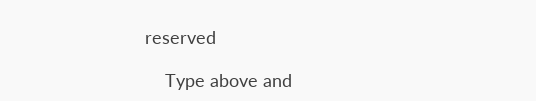reserved

    Type above and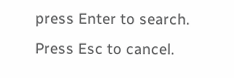press Enter to search. Press Esc to cancel.